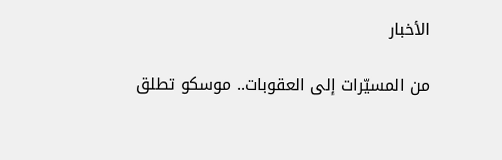الأخبار

من المسيّرات إلى العقوبات.. موسكو تطلق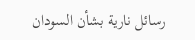رسائل نارية بشأن السودان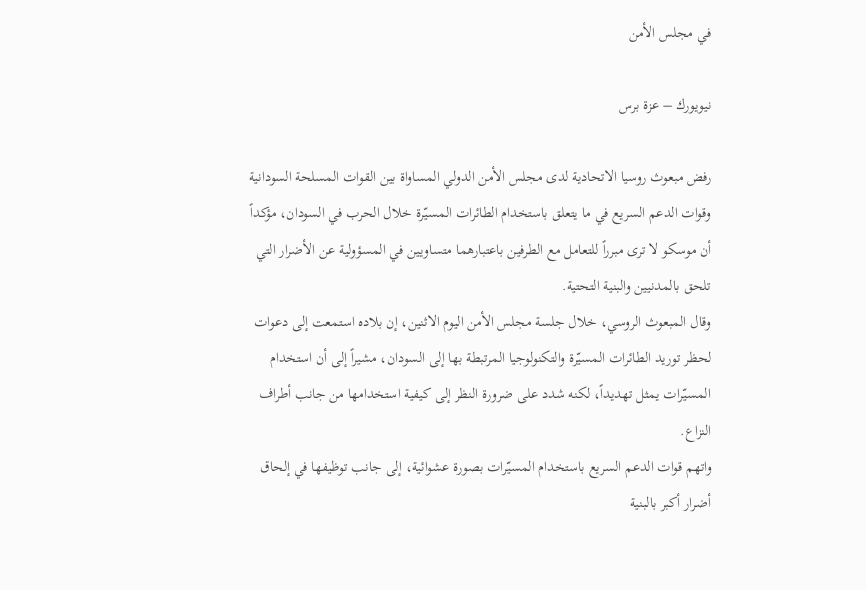في مجلس الأمن

نيويورك – عزة برس

رفض مبعوث روسيا الاتحادية لدى مجلس الأمن الدولي المساواة بين القوات المسلحة السودانية وقوات الدعم السريع في ما يتعلق باستخدام الطائرات المسيّرة خلال الحرب في السودان، مؤكداً أن موسكو لا ترى مبرراً للتعامل مع الطرفين باعتبارهما متساويين في المسؤولية عن الأضرار التي تلحق بالمدنيين والبنية التحتية.
وقال المبعوث الروسي، خلال جلسة مجلس الأمن اليوم الاثنين، إن بلاده استمعت إلى دعوات لحظر توريد الطائرات المسيّرة والتكنولوجيا المرتبطة بها إلى السودان، مشيراً إلى أن استخدام المسيّرات يمثل تهديداً، لكنه شدد على ضرورة النظر إلى كيفية استخدامها من جانب أطراف النزاع.
واتهم قوات الدعم السريع باستخدام المسيّرات بصورة عشوائية، إلى جانب توظيفها في إلحاق أضرار أكبر بالبنية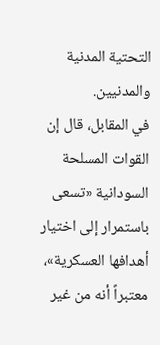التحتية المدنية والمدنيين.
في المقابل، قال إن القوات المسلحة السودانية «تسعى باستمرار إلى اختيار أهدافها العسكرية»، معتبراً أنه من غير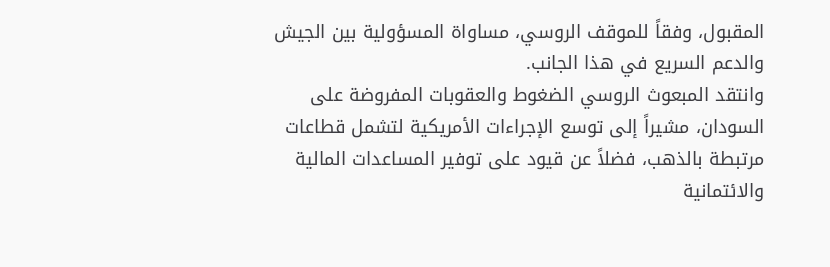المقبول، وفقاً للموقف الروسي، مساواة المسؤولية بين الجيش والدعم السريع في هذا الجانب.
وانتقد المبعوث الروسي الضغوط والعقوبات المفروضة على السودان، مشيراً إلى توسع الإجراءات الأمريكية لتشمل قطاعات مرتبطة بالذهب، فضلاً عن قيود على توفير المساعدات المالية والائتمانية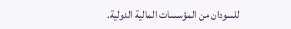للسودان من المؤسسات المالية الدولية.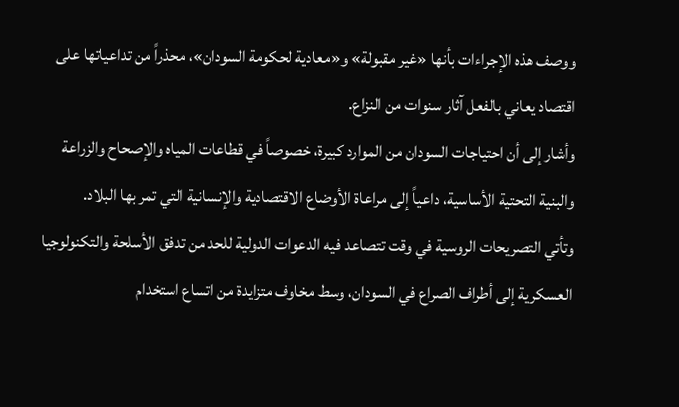ووصف هذه الإجراءات بأنها «غير مقبولة» و«معادية لحكومة السودان»، محذراً من تداعياتها على اقتصاد يعاني بالفعل آثار سنوات من النزاع.
وأشار إلى أن احتياجات السودان من الموارد كبيرة، خصوصاً في قطاعات المياه والإصحاح والزراعة والبنية التحتية الأساسية، داعياً إلى مراعاة الأوضاع الاقتصادية والإنسانية التي تمر بها البلاد.
وتأتي التصريحات الروسية في وقت تتصاعد فيه الدعوات الدولية للحد من تدفق الأسلحة والتكنولوجيا العسكرية إلى أطراف الصراع في السودان، وسط مخاوف متزايدة من اتساع استخدام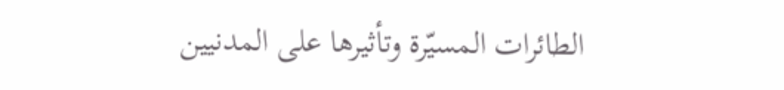الطائرات المسيّرة وتأثيرها على المدنيين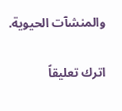والمنشآت الحيوية.

اترك تعليقاً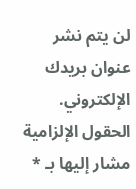لن يتم نشر عنوان بريدك الإلكتروني. الحقول الإلزامية مشار إليها بـ *